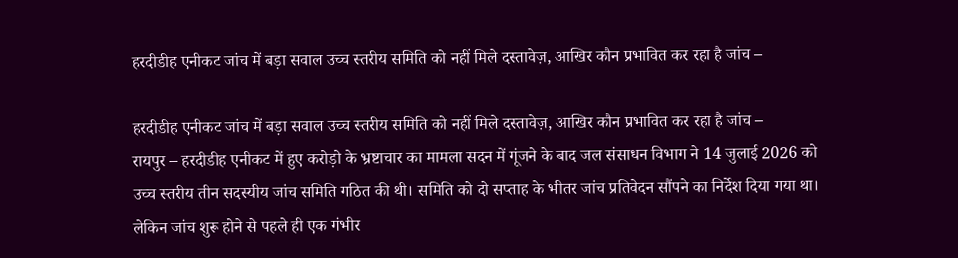हरदीडीह एनीकट जांच में बड़ा सवाल उच्च स्तरीय समिति को नहीं मिले दस्तावेज़, आखिर कौन प्रभावित कर रहा है जांच –

हरदीडीह एनीकट जांच में बड़ा सवाल उच्च स्तरीय समिति को नहीं मिले दस्तावेज़, आखिर कौन प्रभावित कर रहा है जांच –
रायपुर – हरदीडीह एनीकट में हुए करोड़ो के भ्रष्टाचार का मामला सदन में गूंजने के बाद जल संसाधन विभाग ने 14 जुलाई 2026 को उच्च स्तरीय तीन सदस्यीय जांच समिति गठित की थी। समिति को दो सप्ताह के भीतर जांच प्रतिवेदन सौंपने का निर्देश दिया गया था। लेकिन जांच शुरू होने से पहले ही एक गंभीर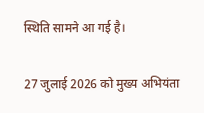स्थिति सामने आ गई है।

27 जुलाई 2026 को मुख्य अभियंता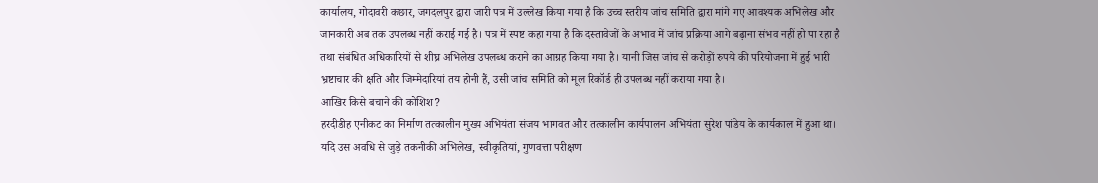कार्यालय, गोदावरी कछार, जगदलपुर द्वारा जारी पत्र में उल्लेख किया गया है कि उच्च स्तरीय जांच समिति द्वारा मांगे गए आवश्यक अभिलेख और जानकारी अब तक उपलब्ध नहीं कराई गई है। पत्र में स्पष्ट कहा गया है कि दस्तावेजों के अभाव में जांच प्रक्रिया आगे बढ़ाना संभव नहीं हो पा रहा है तथा संबंधित अधिकारियों से शीघ्र अभिलेख उपलब्ध कराने का आग्रह किया गया है। यानी जिस जांच से करोड़ों रुपये की परियोजना में हुई भारी भ्रष्टाचार की क्षति और जिम्मेदारियां तय होनी हैं, उसी जांच समिति को मूल रिकॉर्ड ही उपलब्ध नहीं कराया गया है।
आखिर किसे बचाने की कोशिश?
हरदीडीह एनीकट का निर्माण तत्कालीन मुख्य अभियंता संजय भागवत और तत्कालीन कार्यपालन अभियंता सुरेश पांडेय के कार्यकाल में हुआ था। यदि उस अवधि से जुड़े तकनीकी अभिलेख, स्वीकृतियां, गुणवत्ता परीक्षण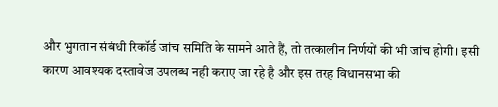और भुगतान संबंधी रिकॉर्ड जांच समिति के सामने आते हैं, तो तत्कालीन निर्णयों की भी जांच होगी। इसी कारण आवश्यक दस्तावेज उपलब्ध नही कराए जा रहे है और इस तरह विधानसभा की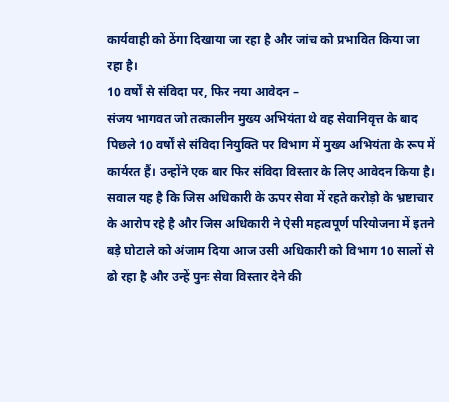कार्यवाही को ठेंगा दिखाया जा रहा है और जांच को प्रभावित किया जा रहा है।
10 वर्षों से संविदा पर, फिर नया आवेदन –
संजय भागवत जो तत्कालीन मुख्य अभियंता थे वह सेवानिवृत्त के बाद पिछले 10 वर्षों से संविदा नियुक्ति पर विभाग में मुख्य अभियंता के रूप में कार्यरत हैं। उन्होंने एक बार फिर संविदा विस्तार के लिए आवेदन किया है। सवाल यह है कि जिस अधिकारी के ऊपर सेवा में रहते करोड़ो के भ्रष्टाचार के आरोप रहे है और जिस अधिकारी ने ऐसी महत्वपूर्ण परियोजना में इतने बड़े घोटाले को अंजाम दिया आज उसी अधिकारी को विभाग 10 सालों से ढो रहा है और उन्हें पुनः सेवा विस्तार देने की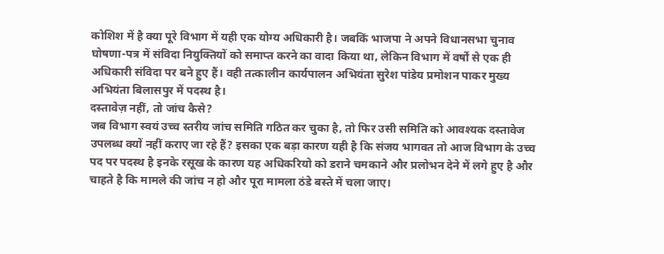कोशिश में है क्या पूरे विभाग में यही एक योग्य अधिकारी है। जबकिं भाजपा ने अपने विधानसभा चुनाव घोषणा-पत्र में संविदा नियुक्तियों को समाप्त करने का वादा किया था, लेकिन विभाग में वर्षों से एक ही अधिकारी संविदा पर बने हुए हैं। वही तत्कालीन कार्यपालन अभियंता सुरेश पांडेय प्रमोशन पाकर मुख्य अभियंता बिलासपुर में पदस्थ है।
दस्तावेज़ नहीं, तो जांच कैसे?
जब विभाग स्वयं उच्च स्तरीय जांच समिति गठित कर चुका है, तो फिर उसी समिति को आवश्यक दस्तावेज उपलब्ध क्यों नहीं कराए जा रहे हैं? इसका एक बड़ा कारण यही है कि संजय भागवत तो आज विभाग के उच्च पद पर पदस्थ है इनके रसूख के कारण यह अधिकरियो को डराने चमकाने और प्रलोभन देने में लगे हुए है और चाहते है कि मामले की जांच न हो और पूरा मामला ठंडे बस्ते में चला जाए।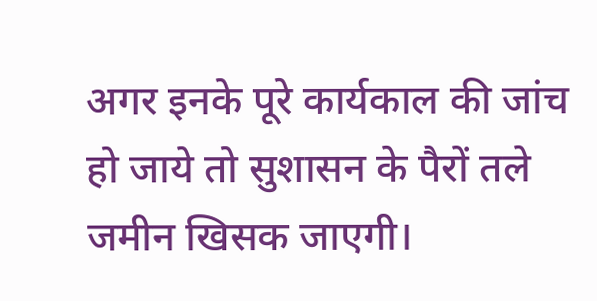अगर इनके पूरे कार्यकाल की जांच हो जाये तो सुशासन के पैरों तले जमीन खिसक जाएगी।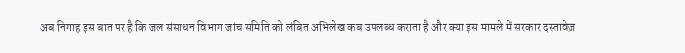अब निगाह इस बात पर है कि जल संसाधन विभाग जांच समिति को लंबित अभिलेख कब उपलब्ध कराता है और क्या इस मामले में सरकार दस्तावेज़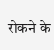रोकने के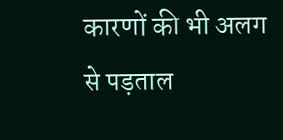कारणों की भी अलग से पड़ताल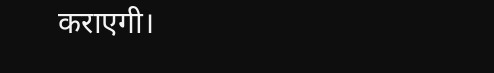कराएगी।